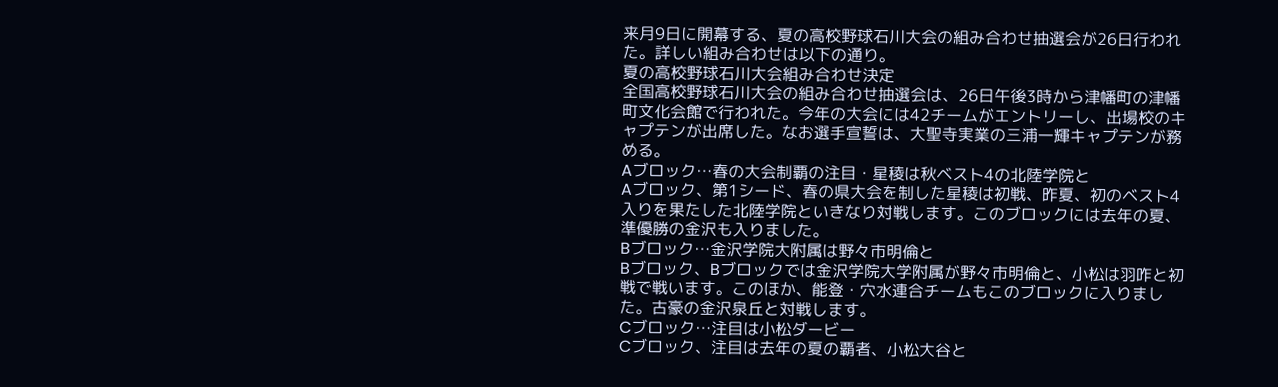来月9日に開幕する、夏の高校野球石川大会の組み合わせ抽選会が26日行われた。詳しい組み合わせは以下の通り。
夏の高校野球石川大会組み合わせ決定
全国高校野球石川大会の組み合わせ抽選会は、26日午後3時から津幡町の津幡町文化会館で行われた。今年の大会には42チームがエントリーし、出場校のキャプテンが出席した。なお選手宣誓は、大聖寺実業の三浦一輝キャプテンが務める。
Aブロック…春の大会制覇の注目・星稜は秋ベスト4の北陸学院と
Aブロック、第1シード、春の県大会を制した星稜は初戦、昨夏、初のベスト4入りを果たした北陸学院といきなり対戦します。このブロックには去年の夏、準優勝の金沢も入りました。
Bブロック…金沢学院大附属は野々市明倫と
Bブロック、Bブロックでは金沢学院大学附属が野々市明倫と、小松は羽咋と初戦で戦います。このほか、能登・穴水連合チームもこのブロックに入りました。古豪の金沢泉丘と対戦します。
Cブロック…注目は小松ダービー
Cブロック、注目は去年の夏の覇者、小松大谷と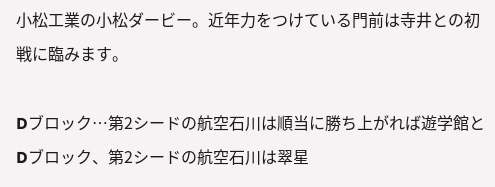小松工業の小松ダービー。近年力をつけている門前は寺井との初戦に臨みます。

Dブロック…第2シードの航空石川は順当に勝ち上がれば遊学館と
Dブロック、第2シードの航空石川は翠星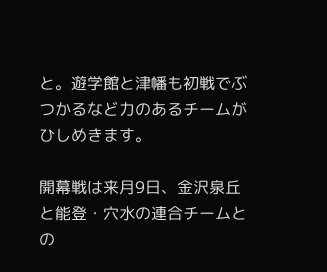と。遊学館と津幡も初戦でぶつかるなど力のあるチームがひしめきます。

開幕戦は来月9日、金沢泉丘と能登・穴水の連合チームとの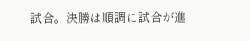試合。決勝は順調に試合が進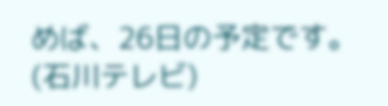めば、26日の予定です。
(石川テレビ)